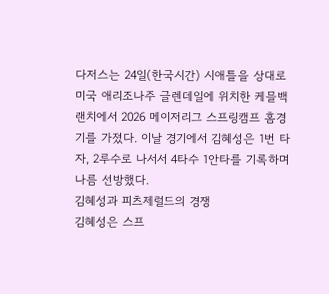다저스는 24일(한국시간) 시애틀을 상대로 미국 애리조나주 글렌데일에 위치한 케믈백랜치에서 2026 메이저리그 스프링캠프 홈경기를 가졌다. 이날 경기에서 김혜성은 1번 타자, 2루수로 나서서 4타수 1안타를 기록하며 나름 선방했다.
김혜성과 피츠제럴드의 경쟁
김혜성은 스프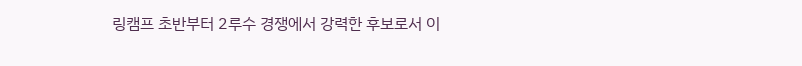링캠프 초반부터 2루수 경쟁에서 강력한 후보로서 이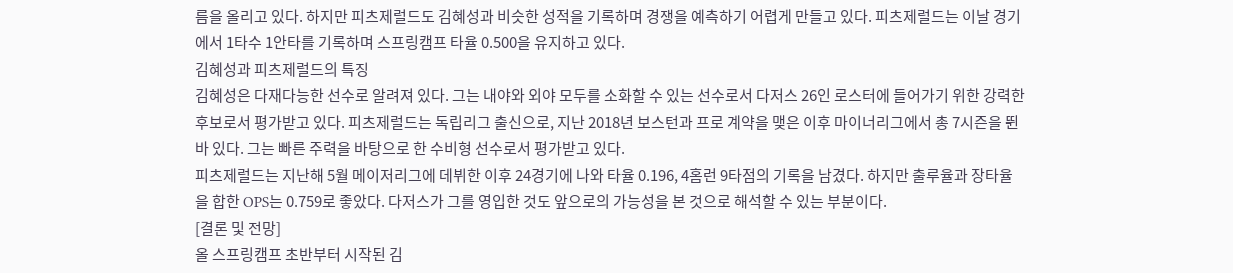름을 올리고 있다. 하지만 피츠제럴드도 김혜성과 비슷한 성적을 기록하며 경쟁을 예측하기 어렵게 만들고 있다. 피츠제럴드는 이날 경기에서 1타수 1안타를 기록하며 스프링캠프 타율 0.500을 유지하고 있다.
김혜성과 피츠제럴드의 특징
김혜성은 다재다능한 선수로 알려져 있다. 그는 내야와 외야 모두를 소화할 수 있는 선수로서 다저스 26인 로스터에 들어가기 위한 강력한 후보로서 평가받고 있다. 피츠제럴드는 독립리그 출신으로, 지난 2018년 보스턴과 프로 계약을 맺은 이후 마이너리그에서 총 7시즌을 뛴 바 있다. 그는 빠른 주력을 바탕으로 한 수비형 선수로서 평가받고 있다.
피츠제럴드는 지난해 5월 메이저리그에 데뷔한 이후 24경기에 나와 타율 0.196, 4홈런 9타점의 기록을 남겼다. 하지만 출루율과 장타율을 합한 OPS는 0.759로 좋았다. 다저스가 그를 영입한 것도 앞으로의 가능성을 본 것으로 해석할 수 있는 부분이다.
[결론 및 전망]
올 스프링캠프 초반부터 시작된 김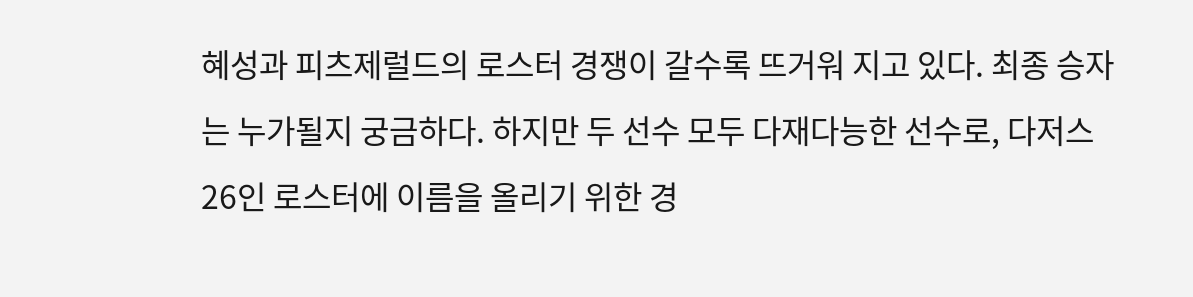혜성과 피츠제럴드의 로스터 경쟁이 갈수록 뜨거워 지고 있다. 최종 승자는 누가될지 궁금하다. 하지만 두 선수 모두 다재다능한 선수로, 다저스 26인 로스터에 이름을 올리기 위한 경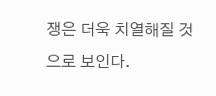쟁은 더욱 치열해질 것으로 보인다.